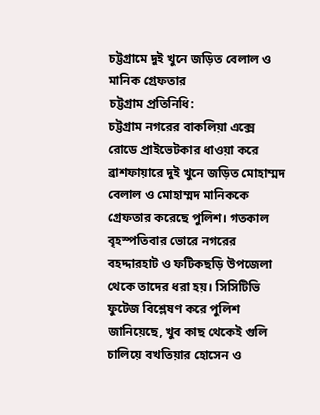চট্টগ্রামে দুই খুনে জড়িত বেলাল ও মানিক গ্রেফতার
চট্টগ্রাম প্রতিনিধি:
চট্টগ্রাম নগরের বাকলিয়া এক্সে রোডে প্রাইভেটকার ধাওয়া করে ব্রাশফায়ারে দুই খুনে জড়িত মোহাম্মদ বেলাল ও মোহাম্মদ মানিককে গ্রেফতার করেছে পুলিশ। গতকাল বৃহস্পতিবার ভোরে নগরের বহদ্দারহাট ও ফটিকছড়ি উপজেলা থেকে তাদের ধরা হয়। সিসিটিভি ফুটেজ বিশ্লেষণ করে পুলিশ জানিয়েছে, খুব কাছ থেকেই গুলি চালিয়ে বখতিয়ার হোসেন ও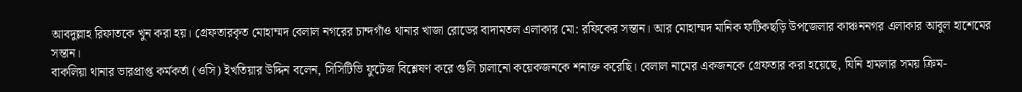আবদুল্লাহ রিফাতকে খুন করা হয়। গ্রেফতারকৃত মোহাম্মদ বেলাল নগরের চান্দগাঁও থানার খাজা রোডের বাদামতল এলাকার মো: রফিকের সন্তান। আর মোহাম্মদ মানিক ফটিকছড়ি উপজেলার কাঞ্চননগর এলাকার আবুল হাশেমের সন্তান।
বাকলিয়া থানার ভারপ্রাপ্ত কর্মকর্তা (ওসি) ইখতিয়ার উদ্দিন বলেন, সিসিটিভি ফুটেজ বিশ্লেষণ করে গুলি চালানো কয়েকজনকে শনাক্ত করেছি। বেলাল নামের একজনকে গ্রেফতার করা হয়েছে, যিনি হামলার সময় ক্রিম-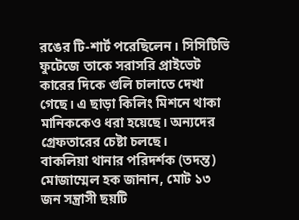রঙের টি-শার্ট পরেছিলেন। সিসিটিভি ফুটেজে তাকে সরাসরি প্রাইভেট কারের দিকে গুলি চালাতে দেখা গেছে। এ ছাড়া কিলিং মিশনে থাকা মানিককেও ধরা হয়েছে। অন্যদের গ্রেফতারের চেষ্টা চলছে।
বাকলিয়া থানার পরিদর্শক (তদন্ত) মোজাম্মেল হক জানান, মোট ১৩ জন সন্ত্রাসী ছয়টি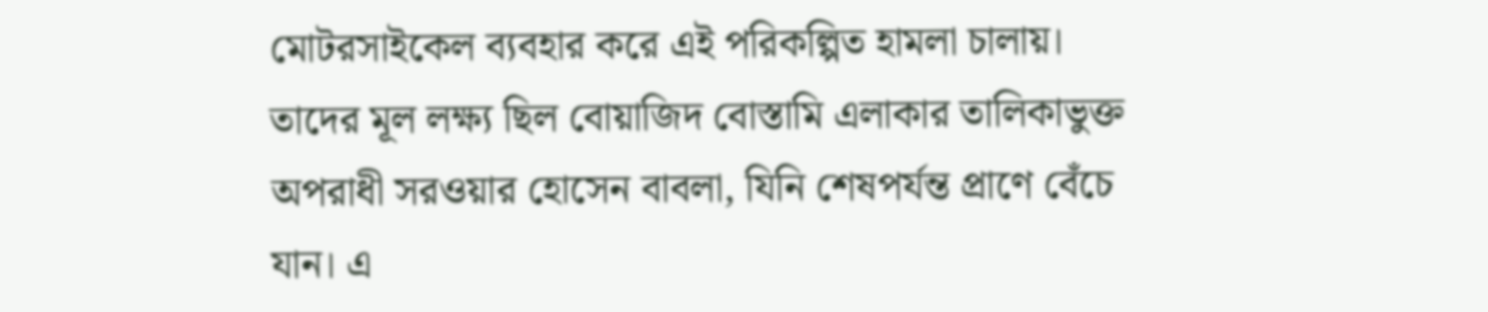মোটরসাইকেল ব্যবহার করে এই পরিকল্পিত হামলা চালায়। তাদের মূল লক্ষ্য ছিল বোয়াজিদ বোস্তামি এলাকার তালিকাভুক্ত অপরাধী সরওয়ার হোসেন বাবলা, যিনি শেষপর্যন্ত প্রাণে বেঁচে যান। এ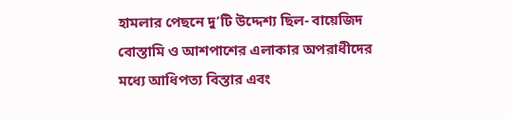হামলার পেছনে দু’টি উদ্দেশ্য ছিল- বায়েজিদ বোস্তামি ও আশপাশের এলাকার অপরাধীদের মধ্যে আধিপত্য বিস্তার এবং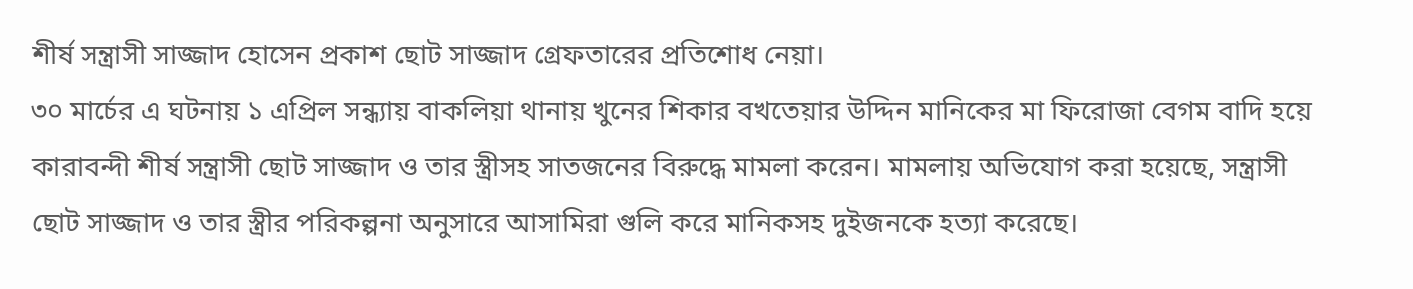শীর্ষ সন্ত্রাসী সাজ্জাদ হোসেন প্রকাশ ছোট সাজ্জাদ গ্রেফতারের প্রতিশোধ নেয়া।
৩০ মার্চের এ ঘটনায় ১ এপ্রিল সন্ধ্যায় বাকলিয়া থানায় খুনের শিকার বখতেয়ার উদ্দিন মানিকের মা ফিরোজা বেগম বাদি হয়ে কারাবন্দী শীর্ষ সন্ত্রাসী ছোট সাজ্জাদ ও তার স্ত্রীসহ সাতজনের বিরুদ্ধে মামলা করেন। মামলায় অভিযোগ করা হয়েছে, সন্ত্রাসী ছোট সাজ্জাদ ও তার স্ত্রীর পরিকল্পনা অনুসারে আসামিরা গুলি করে মানিকসহ দুইজনকে হত্যা করেছে।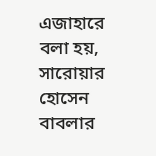এজাহারে বলা হয়, সারোয়ার হোসেন বাবলার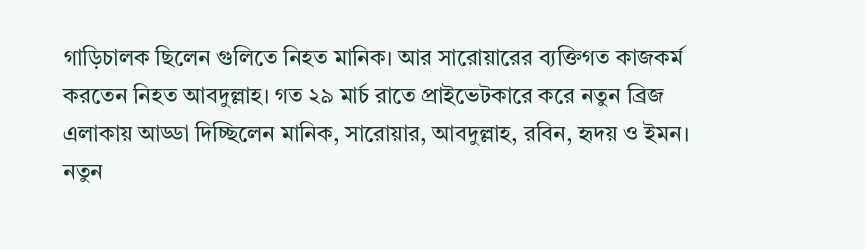গাড়িচালক ছিলেন গুলিতে নিহত মানিক। আর সারোয়ারের ব্যক্তিগত কাজকর্ম করতেন নিহত আবদুল্লাহ। গত ২৯ মার্চ রাতে প্রাইভেটকারে করে নতুন ব্রিজ এলাকায় আড্ডা দিচ্ছিলেন মানিক, সারোয়ার, আবদুল্লাহ, রবিন, হৃদয় ও ইমন। নতুন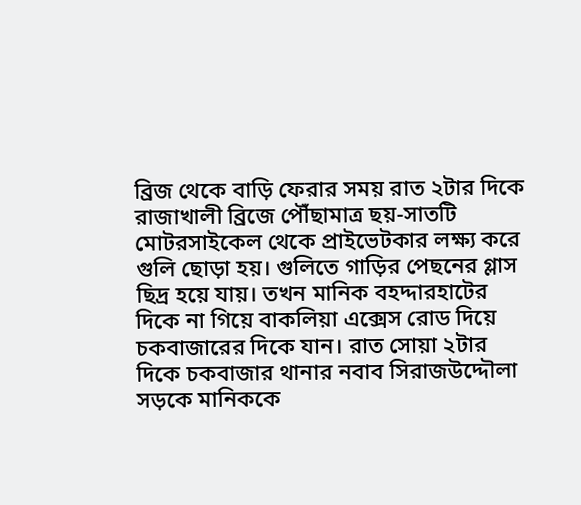ব্রিজ থেকে বাড়ি ফেরার সময় রাত ২টার দিকে রাজাখালী ব্রিজে পৌঁছামাত্র ছয়-সাতটি মোটরসাইকেল থেকে প্রাইভেটকার লক্ষ্য করে গুলি ছোড়া হয়। গুলিতে গাড়ির পেছনের গ্লাস ছিদ্র হয়ে যায়। তখন মানিক বহদ্দারহাটের দিকে না গিয়ে বাকলিয়া এক্সেস রোড দিয়ে চকবাজারের দিকে যান। রাত সোয়া ২টার দিকে চকবাজার থানার নবাব সিরাজউদ্দৌলা সড়কে মানিককে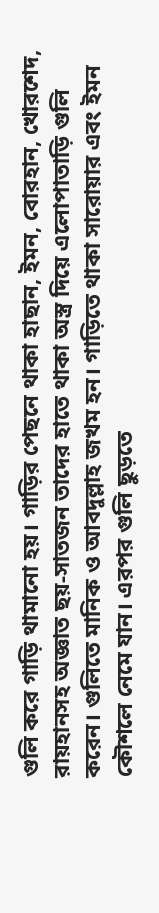গুলি করে গাড়ি থামানো হয়। গাড়ির পেছনে থাকা হাছান, ইমন, বোরহান, খোরশেদ, রায়হানসহ অজ্ঞাত ছয়-সাতজন তাদের হাতে থাকা অস্ত্র দিয়ে এলোপাতাড়ি গুলি করেন। গুলিতে মানিক ও আবদুল্লাহ জখম হন। গাড়িতে থাকা সারোয়ার এবং ইমন কৌশলে নেমে যান। এরপর গুলি ছুড়তে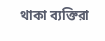থাকা ব্যক্তিরা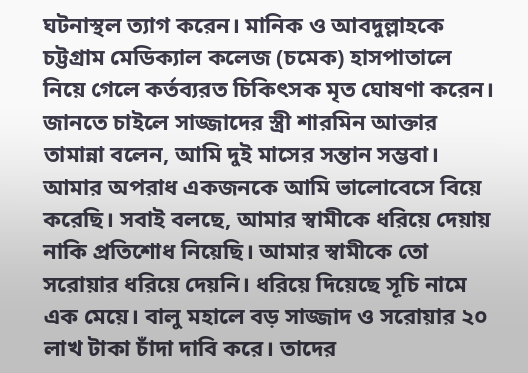ঘটনাস্থল ত্যাগ করেন। মানিক ও আবদুল্লাহকে চট্টগ্রাম মেডিক্যাল কলেজ (চমেক) হাসপাতালে নিয়ে গেলে কর্তব্যরত চিকিৎসক মৃত ঘোষণা করেন।
জানতে চাইলে সাজ্জাদের স্ত্রী শারমিন আক্তার তামান্না বলেন, আমি দুই মাসের সন্তান সম্ভবা। আমার অপরাধ একজনকে আমি ভালোবেসে বিয়ে করেছি। সবাই বলছে, আমার স্বামীকে ধরিয়ে দেয়ায় নাকি প্রতিশোধ নিয়েছি। আমার স্বামীকে তো সরোয়ার ধরিয়ে দেয়নি। ধরিয়ে দিয়েছে সূচি নামে এক মেয়ে। বালু মহালে বড় সাজ্জাদ ও সরোয়ার ২০ লাখ টাকা চাঁদা দাবি করে। তাদের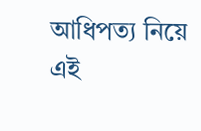আধিপত্য নিয়ে এই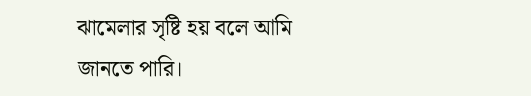ঝামেলার সৃষ্টি হয় বলে আমি জানতে পারি।